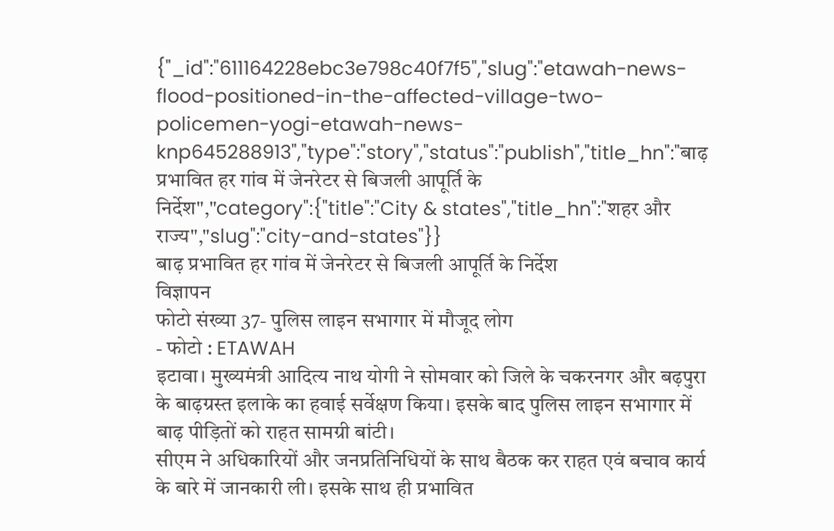{"_id":"611164228ebc3e798c40f7f5","slug":"etawah-news-flood-positioned-in-the-affected-village-two-policemen-yogi-etawah-news-knp645288913","type":"story","status":"publish","title_hn":"बाढ़ प्रभावित हर गांव में जेनरेटर से बिजली आपूर्ति के निर्देश","category":{"title":"City & states","title_hn":"शहर और राज्य","slug":"city-and-states"}}
बाढ़ प्रभावित हर गांव में जेनरेटर से बिजली आपूर्ति के निर्देश
विज्ञापन
फोटो संख्या 37- पुलिस लाइन सभागार में मौजूद लोग
- फोटो : ETAWAH
इटावा। मुख्यमंत्री आदित्य नाथ योगी ने सोमवार को जिले के चकरनगर और बढ़पुरा के बाढ़ग्रस्त इलाके का हवाई सर्वेक्षण किया। इसके बाद पुलिस लाइन सभागार में बाढ़ पीड़ितों को राहत सामग्री बांटी।
सीएम ने अधिकारियों और जनप्रतिनिधियों के साथ बैठक कर राहत एवं बचाव कार्य के बारे में जानकारी ली। इसके साथ ही प्रभावित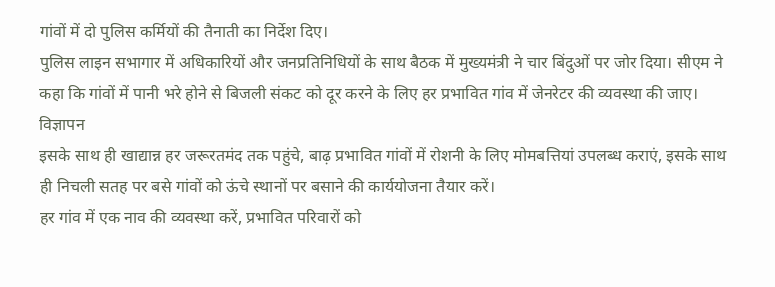गांवों में दो पुलिस कर्मियों की तैनाती का निर्देश दिए।
पुलिस लाइन सभागार में अधिकारियों और जनप्रतिनिधियों के साथ बैठक में मुख्यमंत्री ने चार बिंदुओं पर जोर दिया। सीएम ने कहा कि गांवों में पानी भरे होने से बिजली संकट को दूर करने के लिए हर प्रभावित गांव में जेनरेटर की व्यवस्था की जाए।
विज्ञापन
इसके साथ ही खाद्यान्न हर जरूरतमंद तक पहुंचे, बाढ़ प्रभावित गांवों में रोशनी के लिए मोमबत्तियां उपलब्ध कराएं, इसके साथ ही निचली सतह पर बसे गांवों को ऊंचे स्थानों पर बसाने की कार्ययोजना तैयार करें।
हर गांव में एक नाव की व्यवस्था करें, प्रभावित परिवारों को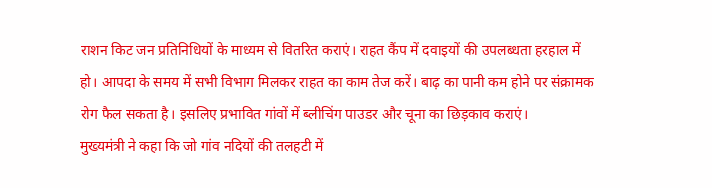राशन किट जन प्रतिनिधियों के माध्यम से वितरित कराएं। राहत कैंप में दवाइयों की उपलब्धता हरहाल में हो। आपदा के समय में सभी विभाग मिलकर राहत का काम तेज करें। बाढ़ का पानी कम होने पर संक्रामक रोग फैल सकता है। इसलिए प्रभावित गांवों में ब्लीचिंग पाउडर और चूना का छिड़काव कराएं।
मुख्यमंत्री ने कहा कि जो गांव नदियों की तलहटी में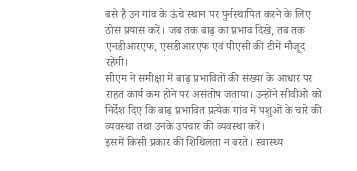बसे है उन गांव के ऊंचे स्थान पर पुर्नस्थापित करने के लिए ठोस प्रयास करें। जब तक बाढ़ का प्रभाव दिखे, तब तक एनडीआरएफ, एसडीआरएफ एवं पीएसी की टीमें मौजूद रहेंगी।
सीएम ने समीक्षा में बाढ़ प्रभावितों की संख्या के आधार पर राहत कार्य कम होने पर असंतोष जताया। उन्होंने सीवीओ को निर्देश दिए कि बाढ़ प्रभावित प्रत्येक गांव में पशुओं के चारे की व्यवस्था तथा उनके उपचार की व्यवस्था करें।
इसमें किसी प्रकार की शिथिलता न बरते। स्वास्थ्य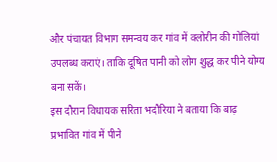और पंचायत विभाग समन्वय कर गांव में क्लोरीन की गोलियां उपलब्ध कराएं। ताकि दूषित पानी को लोग शुद्ध कर पीने योग्य बना सकें।
इस दौरान विधायक सरिता भदौरिया ने बताया कि बाढ़ प्रभावित गांव में पीने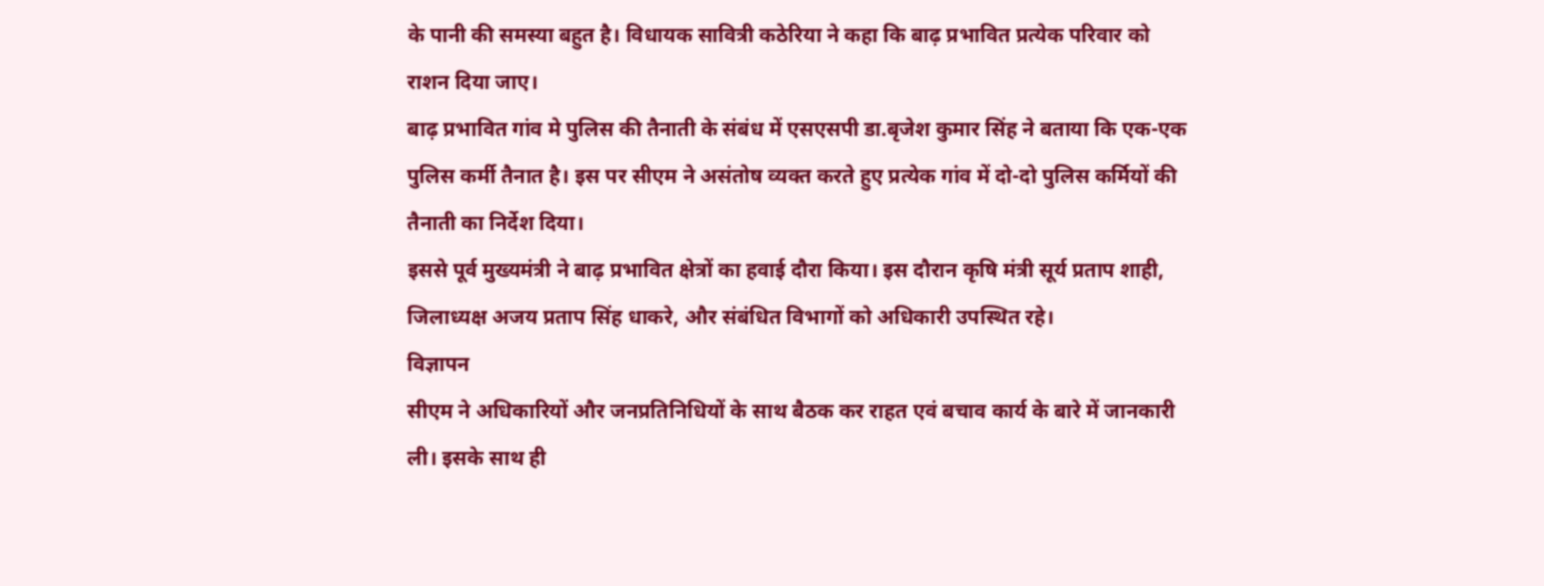के पानी की समस्या बहुत है। विधायक सावित्री कठेरिया ने कहा कि बाढ़ प्रभावित प्रत्येक परिवार को राशन दिया जाए।
बाढ़ प्रभावित गांव मे पुलिस की तैनाती के संबंध में एसएसपी डा.बृजेश कुमार सिंह ने बताया कि एक-एक पुलिस कर्मी तैनात है। इस पर सीएम ने असंतोष व्यक्त करते हुए प्रत्येक गांव में दो-दो पुलिस कर्मियों की तैनाती का निर्देश दिया।
इससे पूर्व मुख्यमंत्री ने बाढ़ प्रभावित क्षेत्रों का हवाई दौरा किया। इस दौरान कृषि मंत्री सूर्य प्रताप शाही, जिलाध्यक्ष अजय प्रताप सिंह धाकरे, और संबंधित विभागों को अधिकारी उपस्थित रहे।
विज्ञापन
सीएम ने अधिकारियों और जनप्रतिनिधियों के साथ बैठक कर राहत एवं बचाव कार्य के बारे में जानकारी ली। इसके साथ ही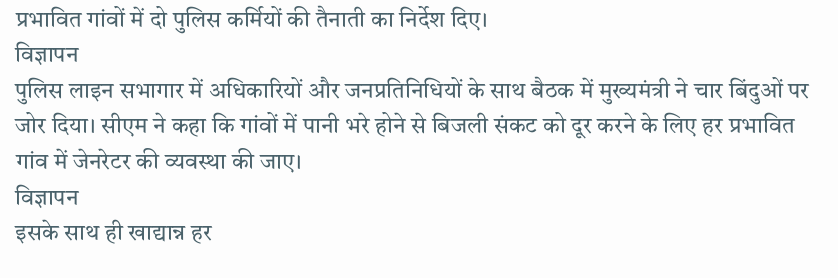प्रभावित गांवों में दो पुलिस कर्मियों की तैनाती का निर्देश दिए।
विज्ञापन
पुलिस लाइन सभागार में अधिकारियों और जनप्रतिनिधियों के साथ बैठक में मुख्यमंत्री ने चार बिंदुओं पर जोर दिया। सीएम ने कहा कि गांवों में पानी भरे होने से बिजली संकट को दूर करने के लिए हर प्रभावित गांव में जेनरेटर की व्यवस्था की जाए।
विज्ञापन
इसके साथ ही खाद्यान्न हर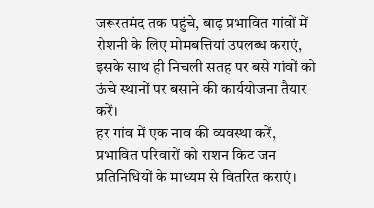जरूरतमंद तक पहुंचे, बाढ़ प्रभावित गांवों में रोशनी के लिए मोमबत्तियां उपलब्ध कराएं, इसके साथ ही निचली सतह पर बसे गांवों को ऊंचे स्थानों पर बसाने की कार्ययोजना तैयार करें।
हर गांव में एक नाव की व्यवस्था करें, प्रभावित परिवारों को राशन किट जन प्रतिनिधियों के माध्यम से वितरित कराएं।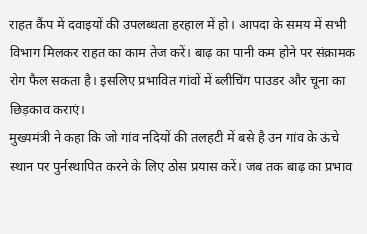राहत कैंप में दवाइयों की उपलब्धता हरहाल में हो। आपदा के समय में सभी विभाग मिलकर राहत का काम तेज करें। बाढ़ का पानी कम होने पर संक्रामक रोग फैल सकता है। इसलिए प्रभावित गांवों में ब्लीचिंग पाउडर और चूना का छिड़काव कराएं।
मुख्यमंत्री ने कहा कि जो गांव नदियों की तलहटी में बसे है उन गांव के ऊंचे स्थान पर पुर्नस्थापित करने के लिए ठोस प्रयास करें। जब तक बाढ़ का प्रभाव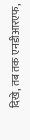दिखे, तब तक एनडीआरएफ,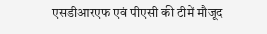एसडीआरएफ एवं पीएसी की टीमें मौजूद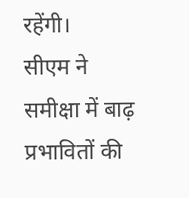रहेंगी।
सीएम ने समीक्षा में बाढ़ प्रभावितों की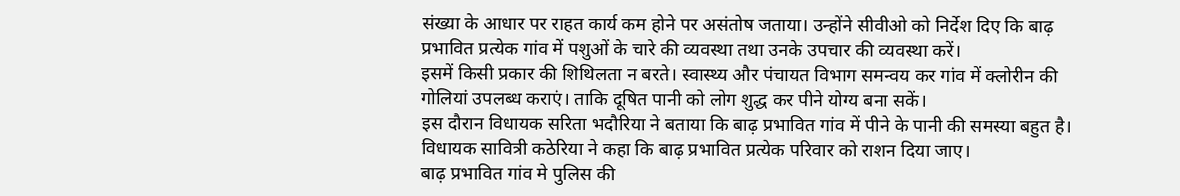संख्या के आधार पर राहत कार्य कम होने पर असंतोष जताया। उन्होंने सीवीओ को निर्देश दिए कि बाढ़ प्रभावित प्रत्येक गांव में पशुओं के चारे की व्यवस्था तथा उनके उपचार की व्यवस्था करें।
इसमें किसी प्रकार की शिथिलता न बरते। स्वास्थ्य और पंचायत विभाग समन्वय कर गांव में क्लोरीन की गोलियां उपलब्ध कराएं। ताकि दूषित पानी को लोग शुद्ध कर पीने योग्य बना सकें।
इस दौरान विधायक सरिता भदौरिया ने बताया कि बाढ़ प्रभावित गांव में पीने के पानी की समस्या बहुत है। विधायक सावित्री कठेरिया ने कहा कि बाढ़ प्रभावित प्रत्येक परिवार को राशन दिया जाए।
बाढ़ प्रभावित गांव मे पुलिस की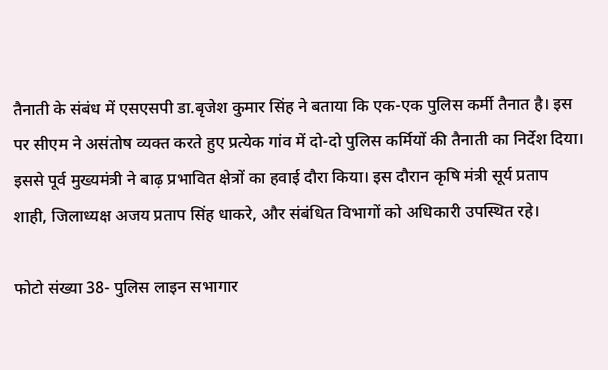तैनाती के संबंध में एसएसपी डा.बृजेश कुमार सिंह ने बताया कि एक-एक पुलिस कर्मी तैनात है। इस पर सीएम ने असंतोष व्यक्त करते हुए प्रत्येक गांव में दो-दो पुलिस कर्मियों की तैनाती का निर्देश दिया।
इससे पूर्व मुख्यमंत्री ने बाढ़ प्रभावित क्षेत्रों का हवाई दौरा किया। इस दौरान कृषि मंत्री सूर्य प्रताप शाही, जिलाध्यक्ष अजय प्रताप सिंह धाकरे, और संबंधित विभागों को अधिकारी उपस्थित रहे।

फोटो संख्या 38- पुलिस लाइन सभागार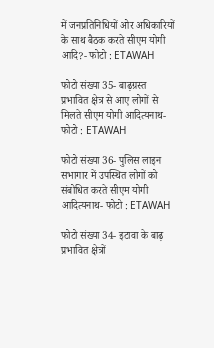में जनप्रतिनिधियों ओर अधिकारियों के साथ बैठक करते सीएम योगी आदि?- फोटो : ETAWAH

फोटो संख्या 35- बाढ़ग्रस्त प्रभावित क्षेत्र से आए लोगों से मिलते सीएम योगी आदित्यनाथ- फोटो : ETAWAH

फोटो संख्या 36- पुलिस लाइन सभागार में उपस्थित लोगों को संबोधित करते सीएम योगी आदित्यनाथ- फोटो : ETAWAH

फोटो संख्या 34- इटावा के बाढ़ प्रभावित क्षेत्रों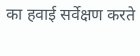का हवाई सर्वेक्षण करते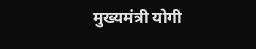मुख्यमंत्री योगी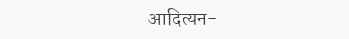आदित्यन-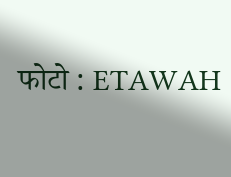फोटो : ETAWAH